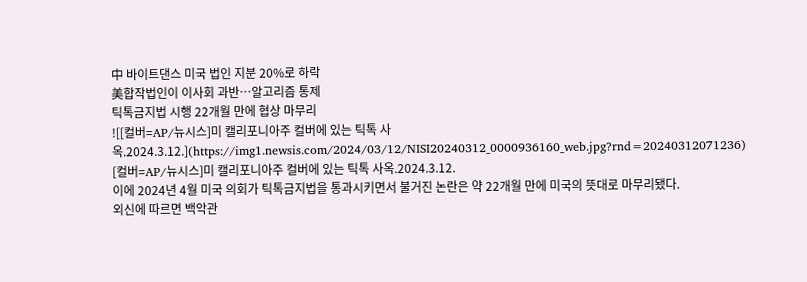中 바이트댄스 미국 법인 지분 20%로 하락
美합작법인이 이사회 과반…알고리즘 통제
틱톡금지법 시행 22개월 만에 협상 마무리
![[컬버=AP/뉴시스]미 캘리포니아주 컬버에 있는 틱톡 사옥.2024.3.12.](https://img1.newsis.com/2024/03/12/NISI20240312_0000936160_web.jpg?rnd=20240312071236)
[컬버=AP/뉴시스]미 캘리포니아주 컬버에 있는 틱톡 사옥.2024.3.12.
이에 2024년 4월 미국 의회가 틱톡금지법을 통과시키면서 불거진 논란은 약 22개월 만에 미국의 뜻대로 마무리됐다.
외신에 따르면 백악관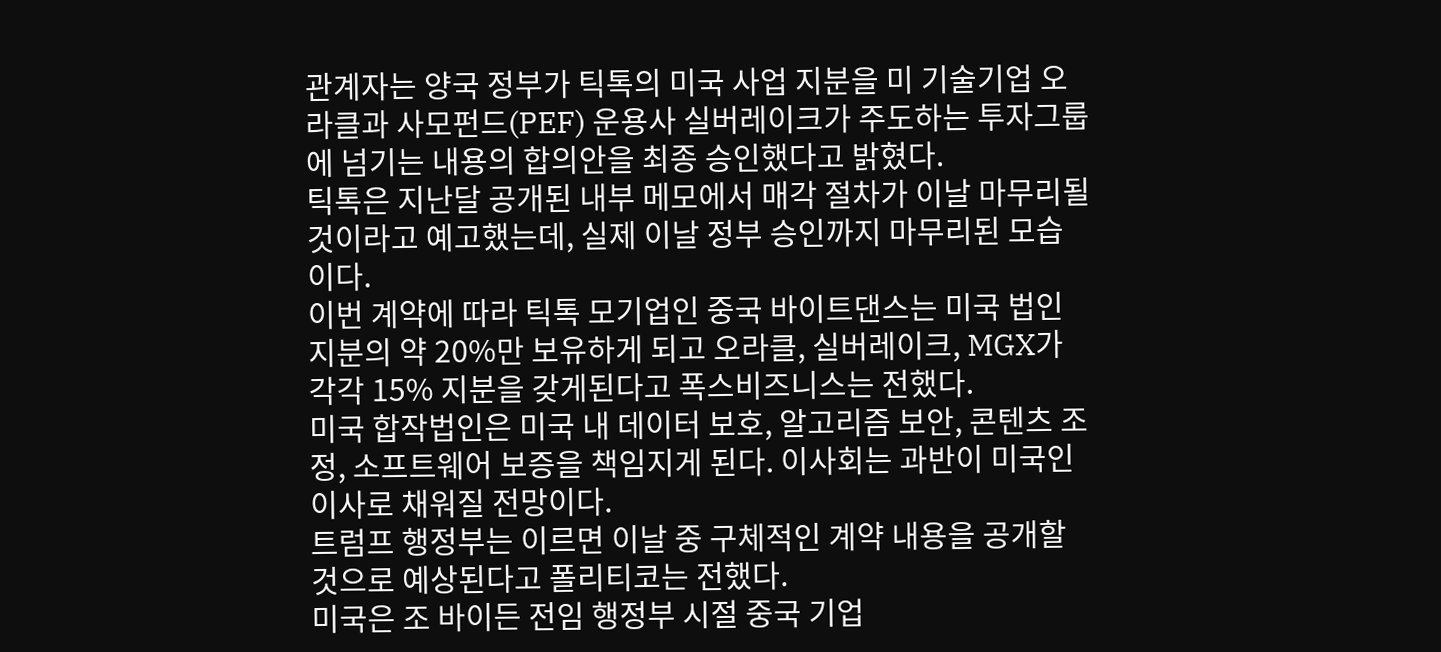관계자는 양국 정부가 틱톡의 미국 사업 지분을 미 기술기업 오라클과 사모펀드(PEF) 운용사 실버레이크가 주도하는 투자그룹에 넘기는 내용의 합의안을 최종 승인했다고 밝혔다.
틱톡은 지난달 공개된 내부 메모에서 매각 절차가 이날 마무리될 것이라고 예고했는데, 실제 이날 정부 승인까지 마무리된 모습이다.
이번 계약에 따라 틱톡 모기업인 중국 바이트댄스는 미국 법인 지분의 약 20%만 보유하게 되고 오라클, 실버레이크, MGX가 각각 15% 지분을 갖게된다고 폭스비즈니스는 전했다.
미국 합작법인은 미국 내 데이터 보호, 알고리즘 보안, 콘텐츠 조정, 소프트웨어 보증을 책임지게 된다. 이사회는 과반이 미국인 이사로 채워질 전망이다.
트럼프 행정부는 이르면 이날 중 구체적인 계약 내용을 공개할 것으로 예상된다고 폴리티코는 전했다.
미국은 조 바이든 전임 행정부 시절 중국 기업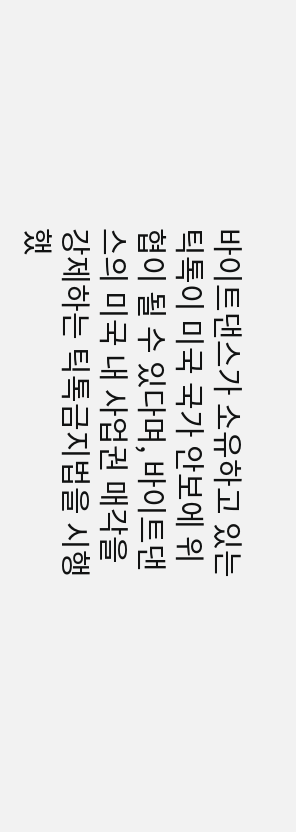바이트댄스가 소유하고 있는 틱톡이 미국 국가 안보에 위협이 될 수 있다며, 바이트댄스의 미국 내 사업권 매각을 강제하는 틱톡금지법을 시행했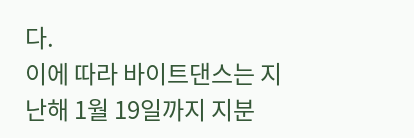다.
이에 따라 바이트댄스는 지난해 1월 19일까지 지분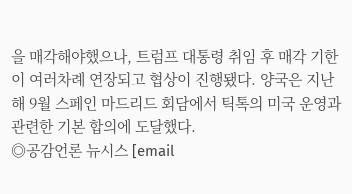을 매각해야했으나, 트럼프 대통령 취임 후 매각 기한이 여러차례 연장되고 협상이 진행됐다. 양국은 지난해 9월 스페인 마드리드 회담에서 틱톡의 미국 운영과 관련한 기본 합의에 도달했다.
◎공감언론 뉴시스 [email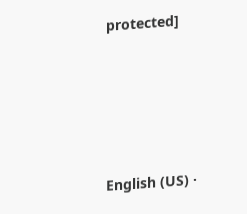protected]









English (US) ·